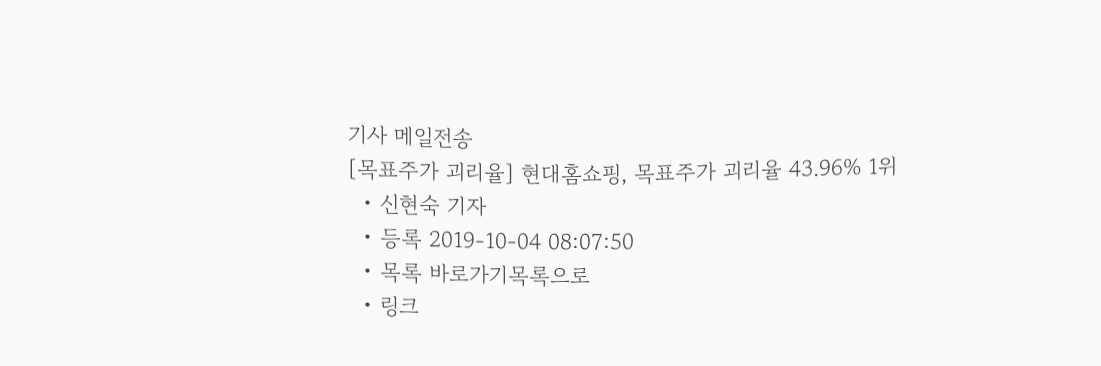기사 메일전송
[목표주가 괴리율] 현대홈쇼핑, 목표주가 괴리율 43.96% 1위
  • 신현숙 기자
  • 등록 2019-10-04 08:07:50
  • 목록 바로가기목록으로
  • 링크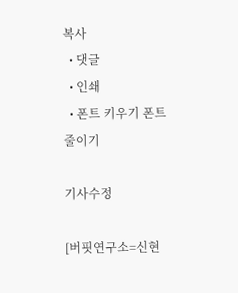복사
  • 댓글
  • 인쇄
  • 폰트 키우기 폰트 줄이기

기사수정

[버핏연구소=신현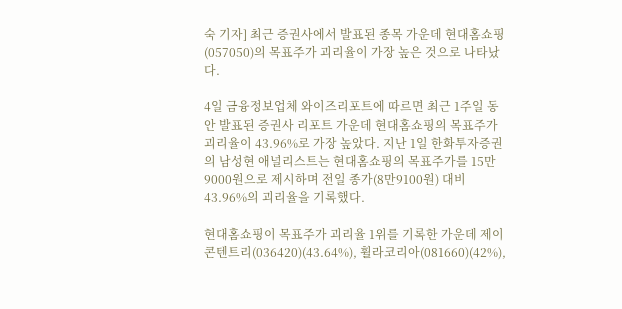숙 기자] 최근 증권사에서 발표된 종목 가운데 현대홈쇼핑(057050)의 목표주가 괴리율이 가장 높은 것으로 나타났다.

4일 금융정보업체 와이즈리포트에 따르면 최근 1주일 동안 발표된 증권사 리포트 가운데 현대홈쇼핑의 목표주가 괴리율이 43.96%로 가장 높았다. 지난 1일 한화투자증권의 남성현 애널리스트는 현대홈쇼핑의 목표주가를 15만9000원으로 제시하며 전일 종가(8만9100원) 대비 43.96%의 괴리율을 기록했다.

현대홈쇼핑이 목표주가 괴리율 1위를 기록한 가운데 제이콘텐트리(036420)(43.64%), 휠라코리아(081660)(42%),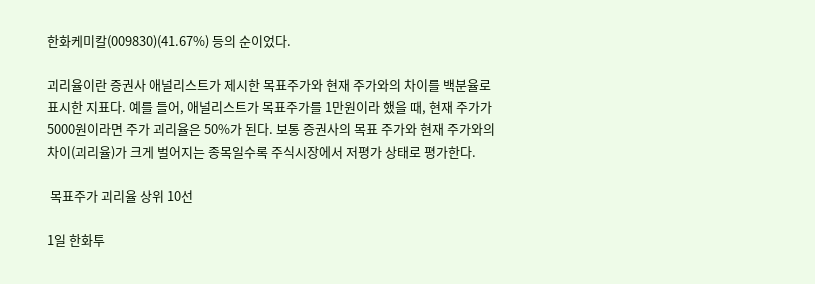한화케미칼(009830)(41.67%) 등의 순이었다.

괴리율이란 증권사 애널리스트가 제시한 목표주가와 현재 주가와의 차이를 백분율로 표시한 지표다. 예를 들어, 애널리스트가 목표주가를 1만원이라 했을 때, 현재 주가가 5000원이라면 주가 괴리율은 50%가 된다. 보통 증권사의 목표 주가와 현재 주가와의 차이(괴리율)가 크게 벌어지는 종목일수록 주식시장에서 저평가 상태로 평가한다.

 목표주가 괴리율 상위 10선

1일 한화투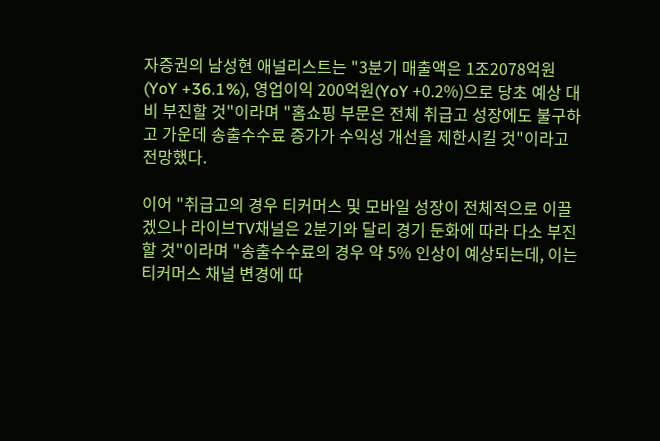자증권의 남성현 애널리스트는 "3분기 매출액은 1조2078억원(YoY +36.1%), 영업이익 200억원(YoY +0.2%)으로 당초 예상 대비 부진할 것"이라며 "홈쇼핑 부문은 전체 취급고 성장에도 불구하고 가운데 송출수수료 증가가 수익성 개선을 제한시킬 것"이라고 전망했다.

이어 "취급고의 경우 티커머스 및 모바일 성장이 전체적으로 이끌겠으나 라이브TV채널은 2분기와 달리 경기 둔화에 따라 다소 부진할 것"이라며 "송출수수료의 경우 약 5% 인상이 예상되는데, 이는 티커머스 채널 변경에 따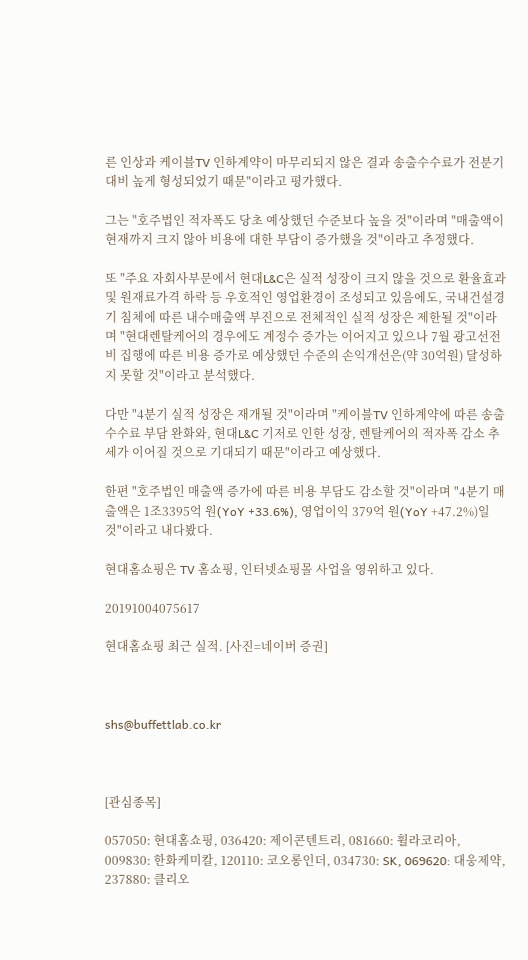른 인상과 케이블TV 인하계약이 마무리되지 않은 결과 송출수수료가 전분기대비 높게 형성되었기 때문"이라고 평가했다.

그는 "호주법인 적자폭도 당초 예상했던 수준보다 높을 것"이라며 "매출액이 현재까지 크지 않아 비용에 대한 부담이 증가했을 것"이라고 추정했다.

또 "주요 자회사부문에서 현대L&C은 실적 성장이 크지 않을 것으로 환율효과 및 원재료가격 하락 등 우호적인 영업환경이 조성되고 있음에도, 국내건설경기 침체에 따른 내수매출액 부진으로 전체적인 실적 성장은 제한될 것"이라며 "현대렌탈케어의 경우에도 계정수 증가는 이어지고 있으나 7월 광고선전비 집행에 따른 비용 증가로 예상했던 수준의 손익개선은(약 30억원) 달성하지 못할 것"이라고 분석했다.

다만 "4분기 실적 성장은 재개될 것"이라며 "케이블TV 인하계약에 따른 송출수수료 부담 완화와, 현대L&C 기저로 인한 성장, 렌탈케어의 적자폭 감소 추세가 이어질 것으로 기대되기 때문"이라고 예상했다.

한편 "호주법인 매출액 증가에 따른 비용 부담도 감소할 것"이라며 "4분기 매출액은 1조3395억 원(YoY +33.6%), 영업이익 379억 원(YoY +47.2%)일 것"이라고 내다봤다.

현대홈쇼핑은 TV 홈쇼핑, 인터넷쇼핑몰 사업을 영위하고 있다.

20191004075617

현대홈쇼핑 최근 실적. [사진=네이버 증권]



shs@buffettlab.co.kr



[관심종목]

057050: 현대홈쇼핑, 036420: 제이콘텐트리, 081660: 휠라코리아, 009830: 한화케미칼, 120110: 코오롱인더, 034730: SK, 069620: 대웅제약, 237880: 클리오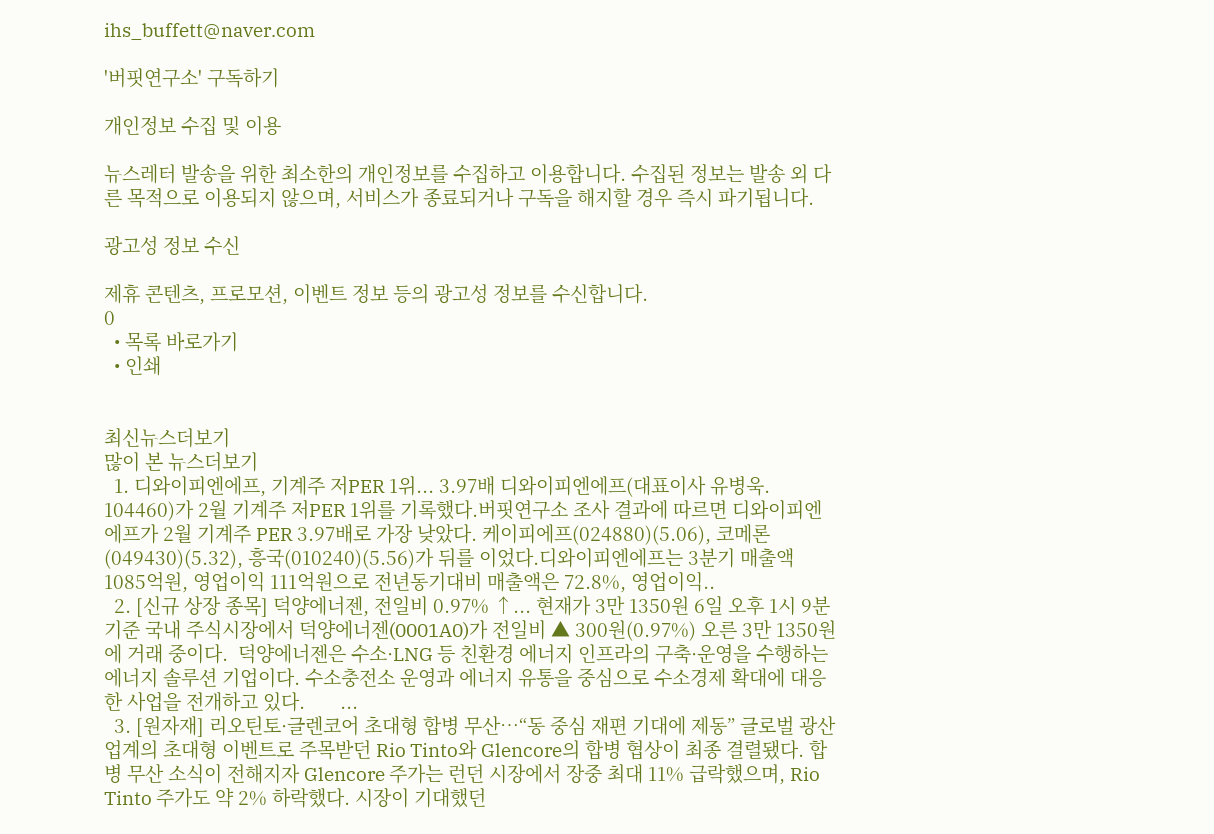ihs_buffett@naver.com

'버핏연구소' 구독하기

개인정보 수집 및 이용

뉴스레터 발송을 위한 최소한의 개인정보를 수집하고 이용합니다. 수집된 정보는 발송 외 다른 목적으로 이용되지 않으며, 서비스가 종료되거나 구독을 해지할 경우 즉시 파기됩니다.

광고성 정보 수신

제휴 콘텐츠, 프로모션, 이벤트 정보 등의 광고성 정보를 수신합니다.
0
  • 목록 바로가기
  • 인쇄


최신뉴스더보기
많이 본 뉴스더보기
  1. 디와이피엔에프, 기계주 저PER 1위... 3.97배 디와이피엔에프(대표이사 유병욱. 104460)가 2월 기계주 저PER 1위를 기록했다.버핏연구소 조사 결과에 따르면 디와이피엔에프가 2월 기계주 PER 3.97배로 가장 낮았다. 케이피에프(024880)(5.06), 코메론(049430)(5.32), 흥국(010240)(5.56)가 뒤를 이었다.디와이피엔에프는 3분기 매출액 1085억원, 영업이익 111억원으로 전년동기대비 매출액은 72.8%, 영업이익..
  2. [신규 상장 종목] 덕양에너젠, 전일비 0.97% ↑... 현재가 3만 1350원 6일 오후 1시 9분 기준 국내 주식시장에서 덕양에너젠(0001A0)가 전일비 ▲ 300원(0.97%) 오른 3만 1350원에 거래 중이다.  덕양에너젠은 수소·LNG 등 친환경 에너지 인프라의 구축·운영을 수행하는 에너지 솔루션 기업이다. 수소충전소 운영과 에너지 유통을 중심으로 수소경제 확대에 대응한 사업을 전개하고 있다.       ...
  3. [원자재] 리오틴토·글렌코어 초대형 합병 무산…“동 중심 재편 기대에 제동” 글로벌 광산업계의 초대형 이벤트로 주목받던 Rio Tinto와 Glencore의 합병 협상이 최종 결렬됐다. 합병 무산 소식이 전해지자 Glencore 주가는 런던 시장에서 장중 최대 11% 급락했으며, Rio Tinto 주가도 약 2% 하락했다. 시장이 기대했던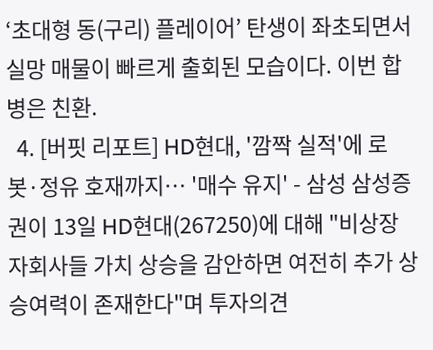‘초대형 동(구리) 플레이어’ 탄생이 좌초되면서 실망 매물이 빠르게 출회된 모습이다. 이번 합병은 친환.
  4. [버핏 리포트] HD현대, '깜짝 실적'에 로봇·정유 호재까지… '매수 유지' - 삼성 삼성증권이 13일 HD현대(267250)에 대해 "비상장 자회사들 가치 상승을 감안하면 여전히 추가 상승여력이 존재한다"며 투자의견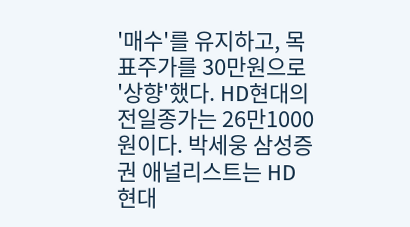'매수'를 유지하고, 목표주가를 30만원으로 '상향'했다. HD현대의 전일종가는 26만1000원이다. 박세웅 삼성증권 애널리스트는 HD현대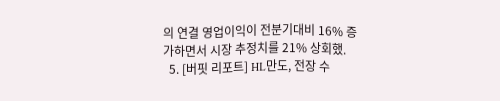의 연결 영업이익이 전분기대비 16% 증가하면서 시장 추정치를 21% 상회했.
  5. [버핏 리포트] HL만도, 전장 수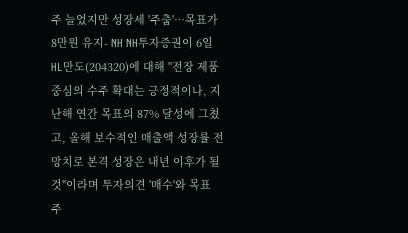주 늘었지만 성장세 '주춤'…목표가 8만원 유지- NH NH투자증권이 6일 HL만도(204320)에 대해 "전장 제품 중심의 수주 확대는 긍정적이나, 지난해 연간 목표의 87% 달성에 그쳤고, 올해 보수적인 매출액 성장률 전망치로 본격 성장은 내년 이후가 될 것"이라며 투자의견 '매수'와 목표 주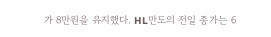가 8만원을 유지했다. HL만도의 전일 종가는 6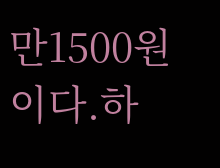만1500원이다.하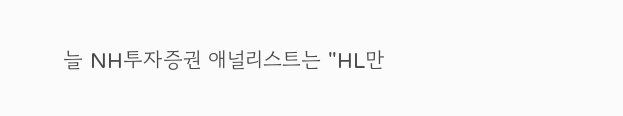늘 NH투자증권 애널리스트는 "HL만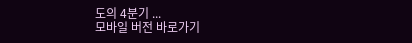도의 4분기 ...
모바일 버전 바로가기